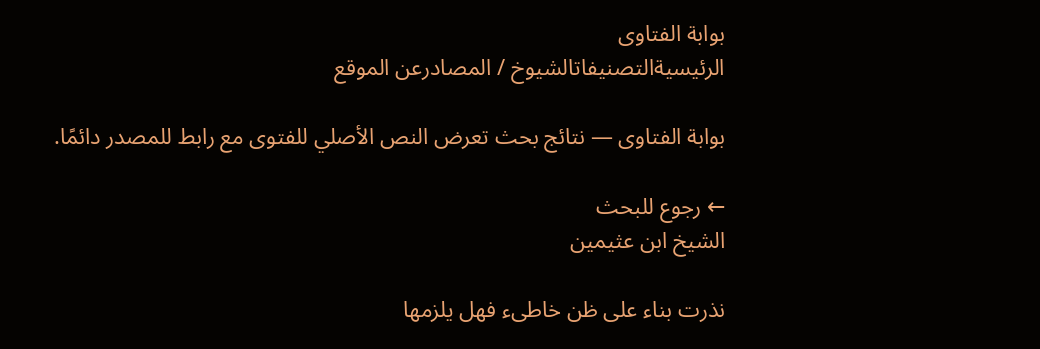بوابة الفتاوى
الرئيسيةالتصنيفاتالشيوخ / المصادرعن الموقع

بوابة الفتاوى — نتائج بحث تعرض النص الأصلي للفتوى مع رابط للمصدر دائمًا.

← رجوع للبحث
الشيخ ابن عثيمين

نذرت بناء على ظن خاطىء فهل يلزمها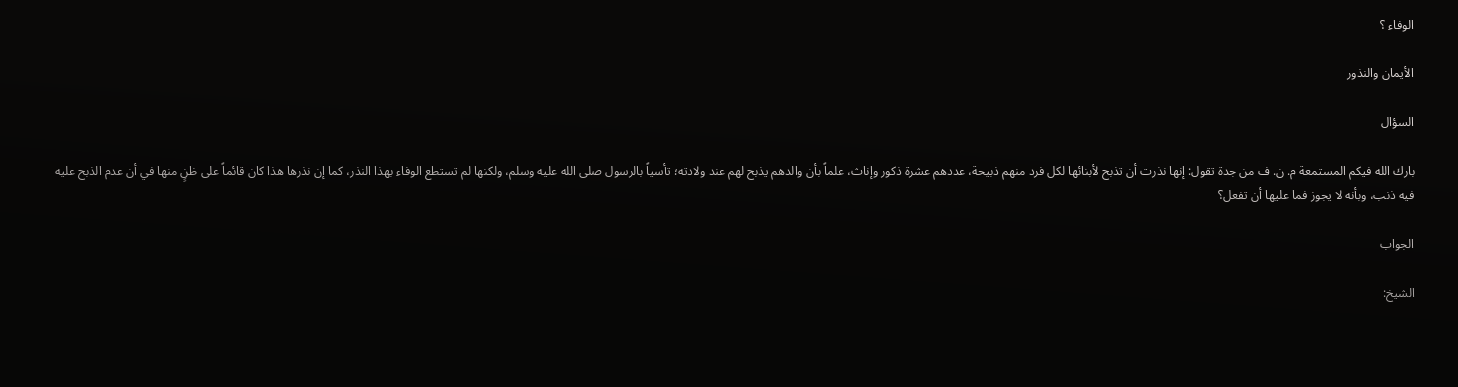الوفاء ؟

الأيمان والنذور

السؤال

بارك الله فيكم المستمعة م. ن. ف من جدة تقول: إنها نذرت أن تذبح لأبنائها لكل فرد منهم ذبيحة، عددهم عشرة ذكور وإناث، علماً بأن والدهم يذبح لهم عند ولادته؛ تأسياً بالرسول صلى الله عليه وسلم، ولكنها لم تستطع الوفاء بهذا النذر، كما إن نذرها هذا كان قائماً على ظنٍ منها في أن عدم الذبح عليه فيه ذنب، وبأنه لا يجوز فما عليها أن تفعل؟

الجواب

الشيخ: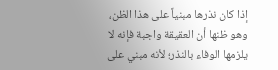إذا كان نذرها مبنياً على هذا الظن، وهو ظنها أن العقيقة واجبة فإنه لا يلزمها الوفاء بالنذر؛ لأنه مبني على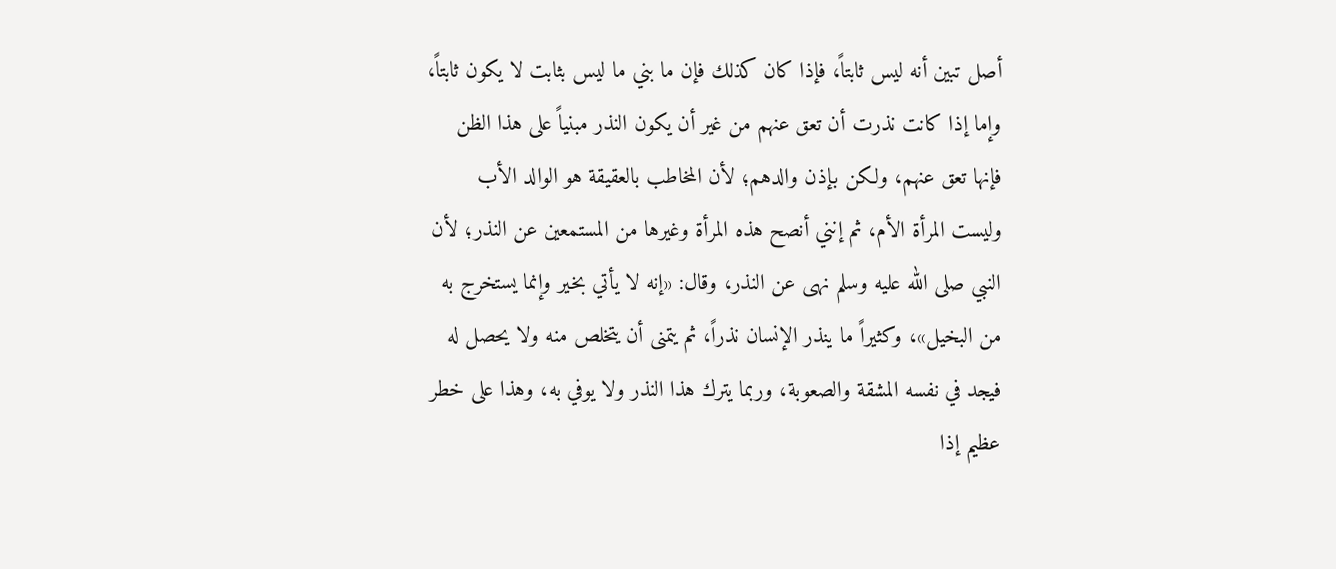أصل تبين أنه ليس ثابتاً، فإذا كان كذلك فإن ما بني ما ليس بثابت لا يكون ثابتاً، وإما إذا كانت نذرت أن تعق عنهم من غير أن يكون النذر مبنياً على هذا الظن فإنها تعق عنهم، ولكن بإذن والدهم؛ لأن المخاطب بالعقيقة هو الوالد الأب وليست المرأة الأم، ثم إنني أنصح هذه المرأة وغيرها من المستمعين عن النذر؛ لأن النبي صلى الله عليه وسلم نهى عن النذر، وقال: «إنه لا يأتي بخير وإنما يستخرج به من البخيل»، وكثيراً ما ينذر الإنسان نذراً، ثم يتمنى أن يتخلص منه ولا يحصل له فيجد في نفسه المشقة والصعوبة، وربما يترك هذا النذر ولا يوفي به، وهذا على خطر عظيم إذا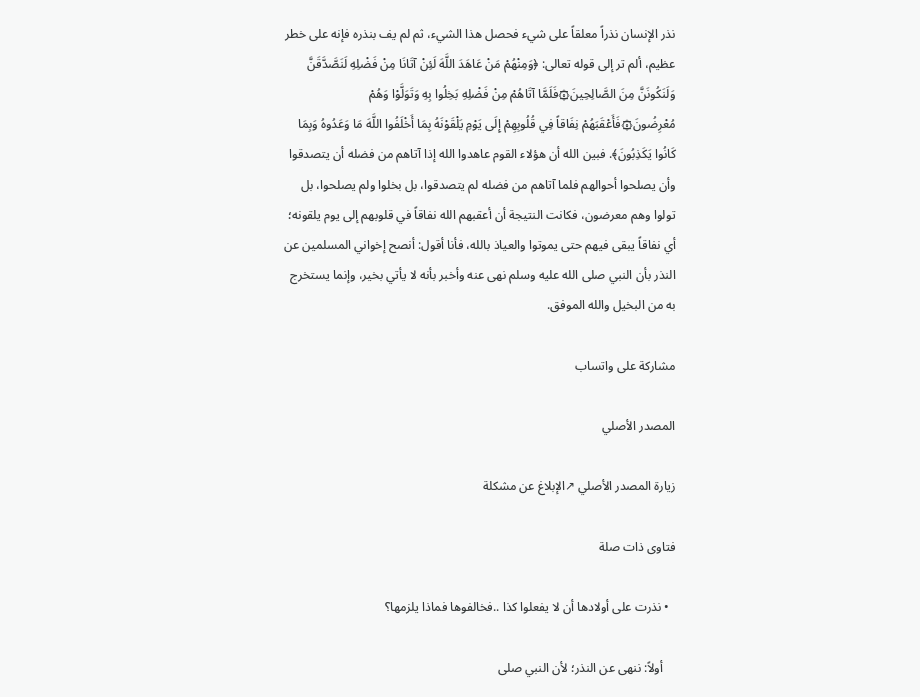نذر الإنسان نذراً معلقاً على شيء فحصل هذا الشيء، ثم لم يف بنذره فإنه على خطر عظيم، ألم تر إلى قوله تعالى: ﴿وَمِنْهُمْ مَنْ عَاهَدَ اللَّهَ لَئِنْ آتَانَا مِنْ فَضْلِهِ لَنَصَّدَّقَنَّ وَلَنَكُونَنَّ مِنَ الصَّالِحِينَ۞فَلَمَّا آتَاهُمْ مِنْ فَضْلِهِ بَخِلُوا بِهِ وَتَوَلَّوْا وَهُمْ مُعْرِضُونَ۞فَأَعْقَبَهُمْ نِفَاقاً فِي قُلُوبِهِمْ إِلَى يَوْمِ يَلْقَوْنَهُ بِمَا أَخْلَفُوا اللَّهَ مَا وَعَدُوهُ وَبِمَا كَانُوا يَكَذِبُونَ﴾. فبين الله أن هؤلاء القوم عاهدوا الله إذا آتاهم من فضله أن يتصدقوا وأن يصلحوا أحوالهم فلما آتاهم من فضله لم يتصدقوا، بل بخلوا ولم يصلحوا، بل تولوا وهم معرضون، فكانت النتيجة أن أعقبهم الله نفاقاً في قلوبهم إلى يوم يلقونه؛ أي نفاقاً يبقى فيهم حتى يموتوا والعياذ بالله، فأنا أقول: أنصح إخواني المسلمين عن النذر بأن النبي صلى الله عليه وسلم نهى عنه وأخبر بأنه لا يأتي بخير، وإنما يستخرج به من البخيل والله الموفق.

مشاركة على واتساب

المصدر الأصلي

زيارة المصدر الأصلي ↗الإبلاغ عن مشكلة

فتاوى ذات صلة

  • نذرت على أولادها أن لا يفعلوا كذا ..فخالفوها فماذا يلزمها؟

    أولاً: ننهى عن النذر؛ لأن النبي صلى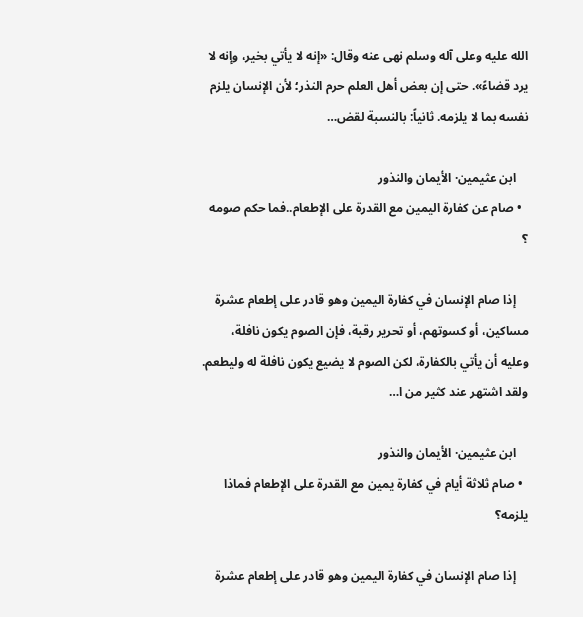الله عليه وعلى آله وسلم نهى عنه وقال: «إنه لا يأتي بخير، وإنه لا يرد قضاءً». حتى إن بعض أهل العلم حرم النذر؛ لأن الإنسان يلزم نفسه بما لا يلزمه. ثانياً: بالنسبة لقض…

    ابن عثيمين· الأيمان والنذور
  • صام عن كفارة اليمين مع القدرة على الإطعام..فما حكم صومه ؟

    إذا صام الإنسان في كفارة اليمين وهو قادر على إطعام عشرة مساكين، أو كسوتهم، أو تحرير رقبة، فإن الصوم يكون نافلة، وعليه أن يأتي بالكفارة، لكن الصوم لا يضيع يكون نافلة له وليطعم. ولقد اشتهر عند كثير من ا…

    ابن عثيمين· الأيمان والنذور
  • صام ثلاثة أيام في كفارة يمين مع القدرة على الإطعام فماذا يلزمه؟

    إذا صام الإنسان في كفارة اليمين وهو قادر على إطعام عشرة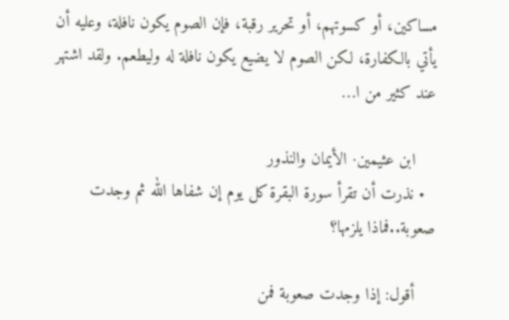مساكين، أو كسوتهم، أو تحرير رقبة، فإن الصوم يكون نافلة، وعليه أن يأتي بالكفارة، لكن الصوم لا يضيع يكون نافلة له وليطعم. ولقد اشتهر عند كثير من ا…

    ابن عثيمين· الأيمان والنذور
  • نذرت أن تقرأ سورة البقرة كل يوم إن شفاها الله ثم وجدت صعوبة..فماذا يلزمها؟

    أقول: إذا وجدت صعوبة فمن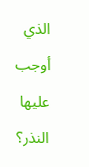الذي أوجب عليها النذر؟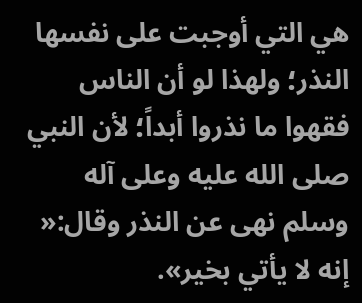هي التي أوجبت على نفسها النذر؛ ولهذا لو أن الناس فقهوا ما نذروا أبداً؛ لأن النبي صلى الله عليه وعلى آله وسلم نهى عن النذر وقال:« إنه لا يأتي بخير».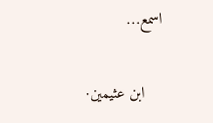اسمع…

    ابن عثيمين·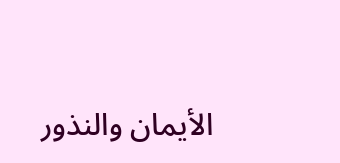الأيمان والنذور